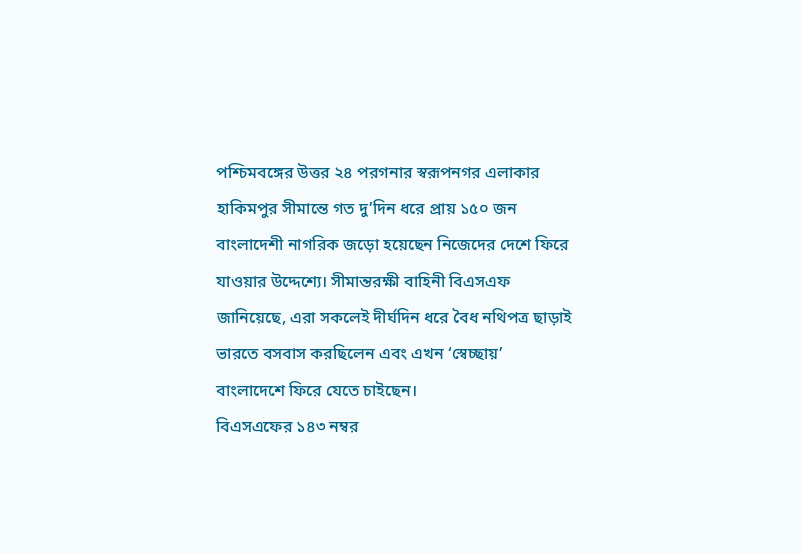পশ্চিমবঙ্গের উত্তর ২৪ পরগনার স্বরূপনগর এলাকার হাকিমপুর সীমান্তে গত দু’দিন ধরে প্রায় ১৫০ জন বাংলাদেশী নাগরিক জড়ো হয়েছেন নিজেদের দেশে ফিরে যাওয়ার উদ্দেশ্যে। সীমান্তরক্ষী বাহিনী বিএসএফ জানিয়েছে, এরা সকলেই দীর্ঘদিন ধরে বৈধ নথিপত্র ছাড়াই ভারতে বসবাস করছিলেন এবং এখন ‘স্বেচ্ছায়’ বাংলাদেশে ফিরে যেতে চাইছেন।
বিএসএফের ১৪৩ নম্বর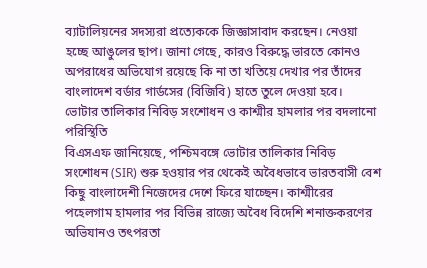ব্যাটালিয়নের সদস্যরা প্রত্যেককে জিজ্ঞাসাবাদ করছেন। নেওয়া হচ্ছে আঙুলের ছাপ। জানা গেছে, কারও বিরুদ্ধে ভারতে কোনও অপরাধের অভিযোগ রয়েছে কি না তা খতিয়ে দেখার পর তাঁদের বাংলাদেশ বর্ডার গার্ডসের (বিজিবি) হাতে তুলে দেওয়া হবে।
ভোটার তালিকার নিবিড় সংশোধন ও কাশ্মীর হামলার পর বদলানো পরিস্থিতি
বিএসএফ জানিয়েছে, পশ্চিমবঙ্গে ভোটার তালিকার নিবিড় সংশোধন (SIR) শুরু হওয়ার পর থেকেই অবৈধভাবে ভারতবাসী বেশ কিছু বাংলাদেশী নিজেদের দেশে ফিরে যাচ্ছেন। কাশ্মীরের পহেলগাম হামলার পর বিভিন্ন রাজ্যে অবৈধ বিদেশি শনাক্তকরণের অভিযানও তৎপরতা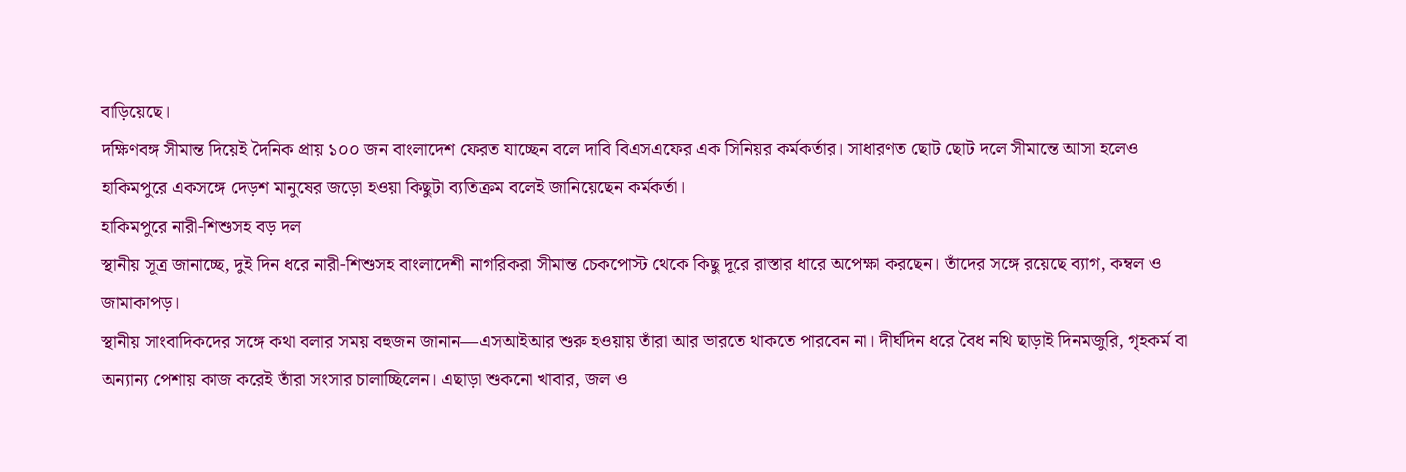বাড়িয়েছে।
দক্ষিণবঙ্গ সীমান্ত দিয়েই দৈনিক প্রায় ১০০ জন বাংলাদেশ ফেরত যাচ্ছেন বলে দাবি বিএসএফের এক সিনিয়র কর্মকর্তার। সাধারণত ছোট ছোট দলে সীমান্তে আসা হলেও হাকিমপুরে একসঙ্গে দেড়শ মানুষের জড়ো হওয়া কিছুটা ব্যতিক্রম বলেই জানিয়েছেন কর্মকর্তা।
হাকিমপুরে নারী-শিশুসহ বড় দল
স্থানীয় সূত্র জানাচ্ছে, দুই দিন ধরে নারী-শিশুসহ বাংলাদেশী নাগরিকরা সীমান্ত চেকপোস্ট থেকে কিছু দূরে রাস্তার ধারে অপেক্ষা করছেন। তাঁদের সঙ্গে রয়েছে ব্যাগ, কম্বল ও জামাকাপড়।
স্থানীয় সাংবাদিকদের সঙ্গে কথা বলার সময় বহুজন জানান—এসআইআর শুরু হওয়ায় তাঁরা আর ভারতে থাকতে পারবেন না। দীর্ঘদিন ধরে বৈধ নথি ছাড়াই দিনমজুরি, গৃহকর্ম বা অন্যান্য পেশায় কাজ করেই তাঁরা সংসার চালাচ্ছিলেন। এছাড়া শুকনো খাবার, জল ও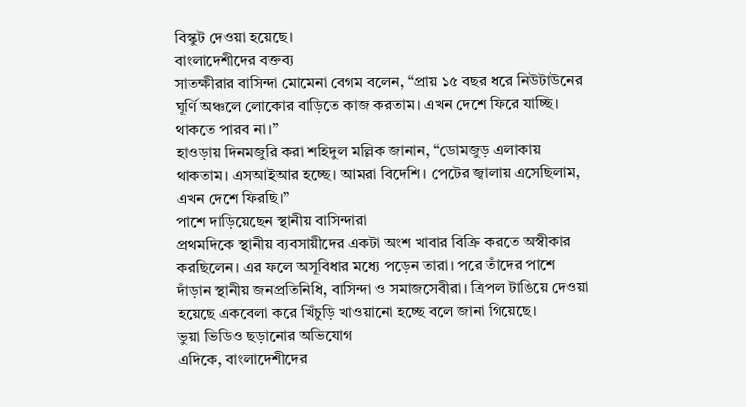বিস্কুট দেওয়া হয়েছে।
বাংলাদেশীদের বক্তব্য
সাতক্ষীরার বাসিন্দা মোমেনা বেগম বলেন, “প্রায় ১৫ বছর ধরে নিউটাউনের ঘূর্ণি অঞ্চলে লোকোর বাড়িতে কাজ করতাম। এখন দেশে ফিরে যাচ্ছি। থাকতে পারব না।”
হাওড়ায় দিনমজুরি করা শহিদুল মল্লিক জানান, “ডোমজুড় এলাকায় থাকতাম। এসআইআর হচ্ছে। আমরা বিদেশি। পেটের জ্বালায় এসেছিলাম, এখন দেশে ফিরছি।”
পাশে দাড়িয়েছেন স্থানীয় বাসিন্দারা
প্রথমদিকে স্থানীয় ব্যবসায়ীদের একটা অংশ খাবার বিক্রি করতে অস্বীকার করছিলেন। এর ফলে অসূবিধার মধ্যে পড়েন তারা। পরে তাঁদের পাশে দাঁড়ান স্থানীয় জনপ্রতিনিধি, বাসিন্দা ও সমাজসেবীরা। ত্রিপল টাঙিয়ে দেওয়া হয়েছে একবেলা করে খিঁচুড়ি খাওয়ানো হচ্ছে বলে জানা গিয়েছে।
ভুয়া ভিডিও ছড়ানোর অভিযোগ
এদিকে, বাংলাদেশীদের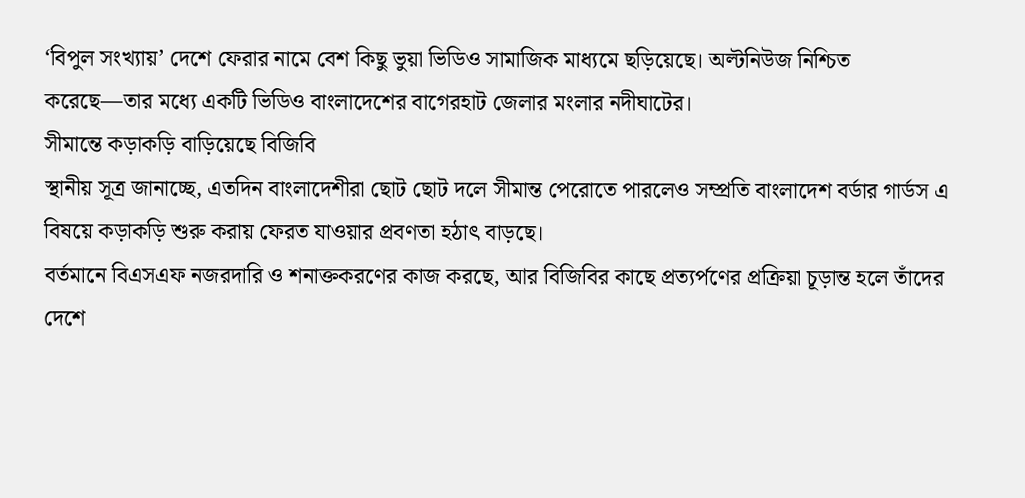‘বিপুল সংখ্যায়’ দেশে ফেরার নামে বেশ কিছু ভুয়া ভিডিও সামাজিক মাধ্যমে ছড়িয়েছে। অল্টনিউজ নিশ্চিত করেছে—তার মধ্যে একটি ভিডিও বাংলাদেশের বাগেরহাট জেলার মংলার নদীঘাটের।
সীমান্তে কড়াকড়ি বাড়িয়েছে বিজিবি
স্থানীয় সূত্র জানাচ্ছে, এতদিন বাংলাদেশীরা ছোট ছোট দলে সীমান্ত পেরোতে পারলেও সম্প্রতি বাংলাদেশ বর্ডার গার্ডস এ বিষয়ে কড়াকড়ি শুরু করায় ফেরত যাওয়ার প্রবণতা হঠাৎ বাড়ছে।
বর্তমানে বিএসএফ নজরদারি ও শনাক্তকরণের কাজ করছে, আর বিজিবির কাছে প্রত্যর্পণের প্রক্রিয়া চূড়ান্ত হলে তাঁদের দেশে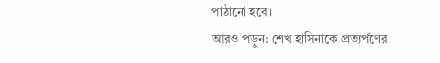পাঠানো হবে।
আরও পড়ুন: শেখ হাসিনাকে প্রত্যর্পণের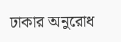ঢাকার অনুরোধ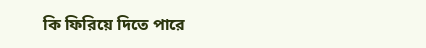কি ফিরিয়ে দিতে পারে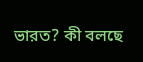ভারত? কী বলছে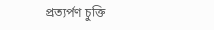প্রত্যর্পণ চুক্তি